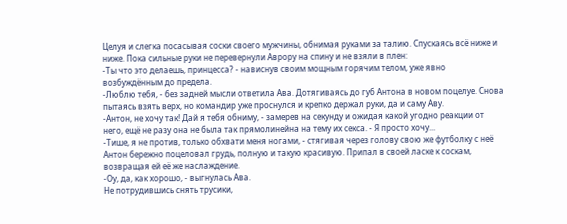Целуя и слегка посасывая соски своего мужчины, обнимая руками за талию. Спускаясь всё ниже и ниже. Пока сильные руки не перевернули Аврору на спину и не взяли в плен:
-Ты что это делаешь, принцесса? - нависнув своим мощным горячим телом, уже явно возбуждённым до предела.
-Люблю тебя, - без задней мысли ответила Ава. Дотягиваясь до губ Антона в новом поцелуе. Снова пытаясь взять верх, но командир уже проснулся и крепко держал руки, да и саму Аву.
-Антон, не хочу так! Дай я тебя обниму, - замерев на секунду и ожидая какой угодно реакции от него, ещё не разу она не была так прямолинейна на тему их секса. - Я просто хочу...
-Тише, я не против, только обхвати меня ногами, - стягивая через голову свою же футболку с неё Антон бережно поцеловал грудь, полную и такую красивую. Припал в своей ласке к соскам, возвращая ей её же наслаждение.
-Оу, да, как хорошо, - выгнулась Ава.
Не потрудившись снять трусики,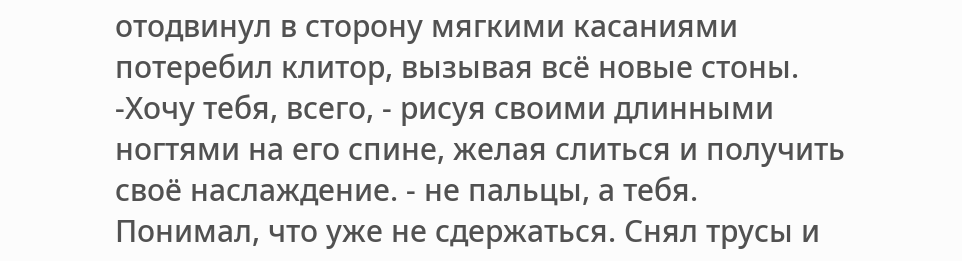отодвинул в сторону мягкими касаниями потеребил клитор, вызывая всё новые стоны.
-Хочу тебя, всего, - рисуя своими длинными ногтями на его спине, желая слиться и получить своё наслаждение. - не пальцы, а тебя.
Понимал, что уже не сдержаться. Снял трусы и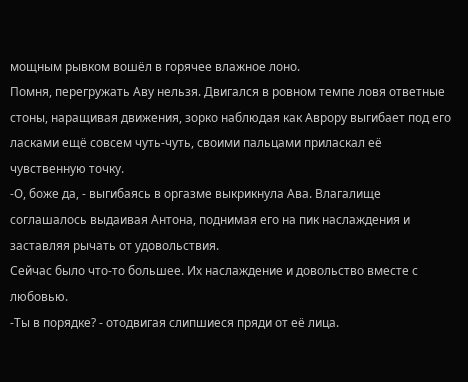мощным рывком вошёл в горячее влажное лоно.
Помня, перегружать Аву нельзя. Двигался в ровном темпе ловя ответные стоны, наращивая движения, зорко наблюдая как Аврору выгибает под его ласками ещё совсем чуть-чуть, своими пальцами приласкал её чувственную точку.
-О, боже да, - выгибаясь в оргазме выкрикнула Ава. Влагалище соглашалось выдаивая Антона, поднимая его на пик наслаждения и заставляя рычать от удовольствия.
Сейчас было что-то большее. Их наслаждение и довольство вместе с любовью.
-Ты в порядке? - отодвигая слипшиеся пряди от её лица.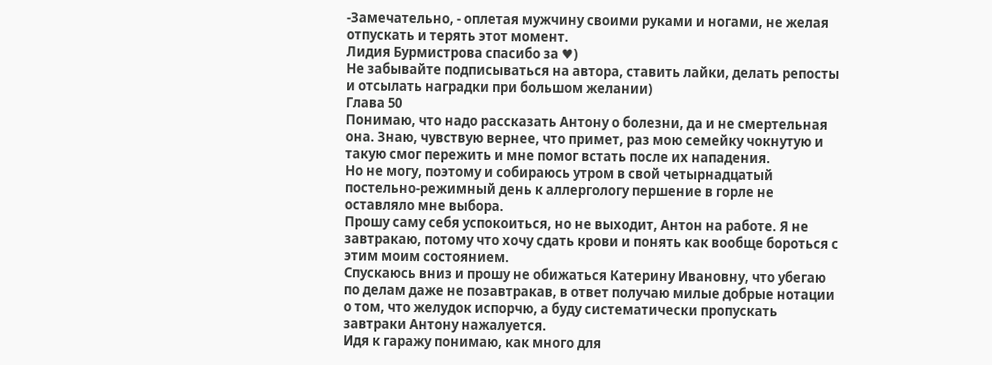-Замечательно, - оплетая мужчину своими руками и ногами, не желая отпускать и терять этот момент.
Лидия Бурмистрова спасибо за ♥)
Не забывайте подписываться на автора, ставить лайки, делать репосты и отсылать наградки при большом желании)
Глава 50
Понимаю, что надо рассказать Антону о болезни, да и не смертельная она. Знаю, чувствую вернее, что примет, раз мою семейку чокнутую и такую смог пережить и мне помог встать после их нападения.
Но не могу, поэтому и собираюсь утром в свой четырнадцатый постельно-режимный день к аллергологу першение в горле не оставляло мне выбора.
Прошу саму себя успокоиться, но не выходит, Антон на работе. Я не завтракаю, потому что хочу сдать крови и понять как вообще бороться с этим моим состоянием.
Спускаюсь вниз и прошу не обижаться Катерину Ивановну, что убегаю по делам даже не позавтракав, в ответ получаю милые добрые нотации о том, что желудок испорчю, а буду систематически пропускать завтраки Антону нажалуется.
Идя к гаражу понимаю, как много для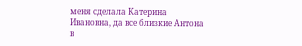меня сделала Катерина Ивановна, да все близкие Антона в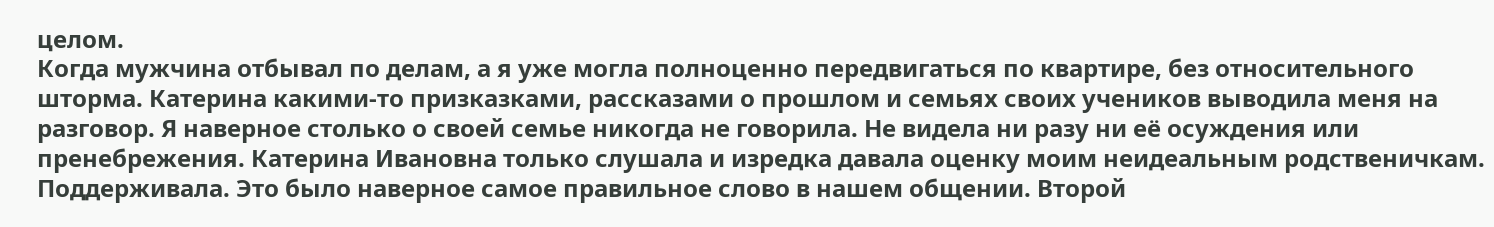целом.
Когда мужчина отбывал по делам, а я уже могла полноценно передвигаться по квартире, без относительного шторма. Катерина какими-то призказками, рассказами о прошлом и семьях своих учеников выводила меня на разговор. Я наверное столько о своей семье никогда не говорила. Не видела ни разу ни её осуждения или пренебрежения. Катерина Ивановна только слушала и изредка давала оценку моим неидеальным родственичкам. Поддерживала. Это было наверное самое правильное слово в нашем общении. Второй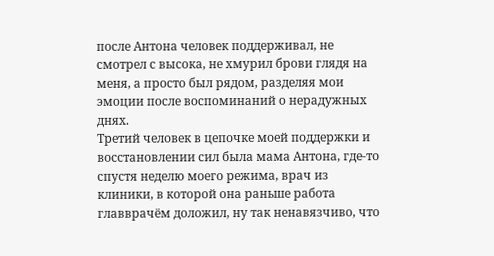после Антона человек поддерживал, не смотрел с высока, не хмурил брови глядя на меня, а просто был рядом, разделяя мои эмоции после воспоминаний о нерадужных днях.
Третий человек в цепочке моей поддержки и восстановлении сил была мама Антона, где-то спустя неделю моего режима, врач из клиники, в которой она раньше работа главврачём доложил, ну так ненавязчиво, что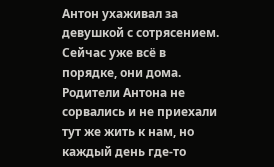Антон ухаживал за девушкой с сотрясением. Сейчас уже всё в порядке, они дома.
Родители Антона не сорвались и не приехали тут же жить к нам, но каждый день где-то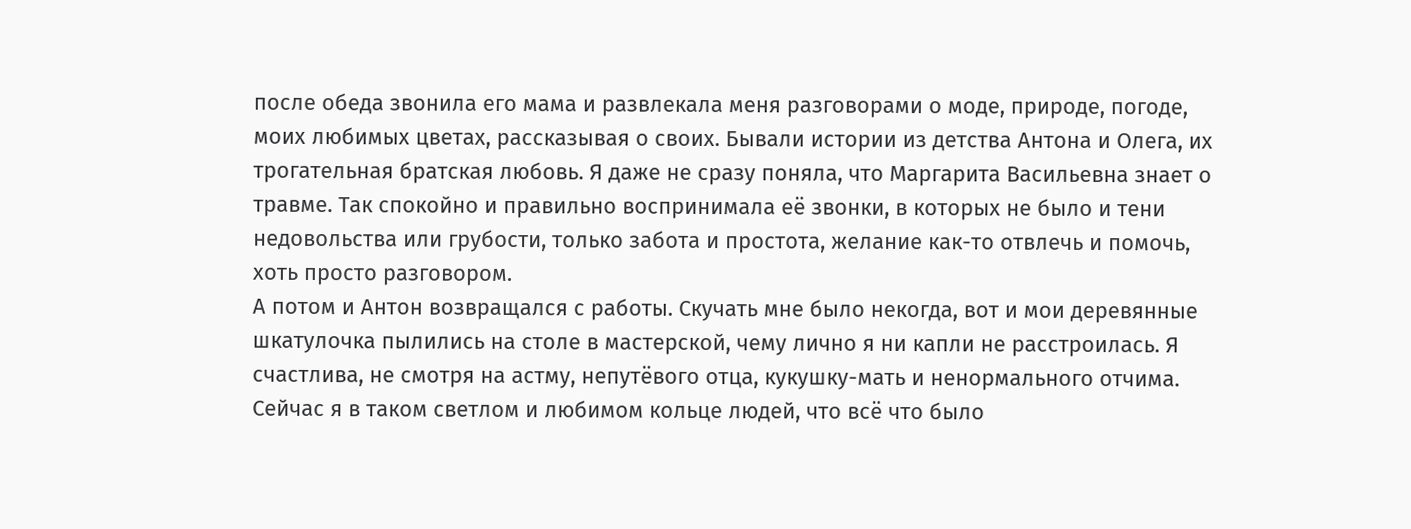после обеда звонила его мама и развлекала меня разговорами о моде, природе, погоде, моих любимых цветах, рассказывая о своих. Бывали истории из детства Антона и Олега, их трогательная братская любовь. Я даже не сразу поняла, что Маргарита Васильевна знает о травме. Так спокойно и правильно воспринимала её звонки, в которых не было и тени недовольства или грубости, только забота и простота, желание как-то отвлечь и помочь, хоть просто разговором.
А потом и Антон возвращался с работы. Скучать мне было некогда, вот и мои деревянные шкатулочка пылились на столе в мастерской, чему лично я ни капли не расстроилась. Я счастлива, не смотря на астму, непутёвого отца, кукушку-мать и ненормального отчима. Сейчас я в таком светлом и любимом кольце людей, что всё что было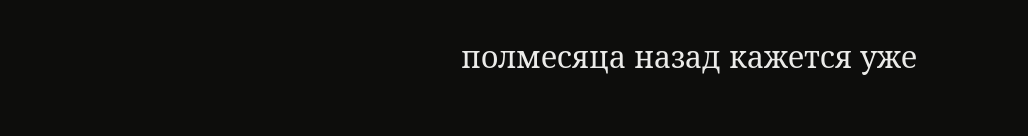полмесяца назад кажется уже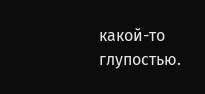какой-то глупостью.